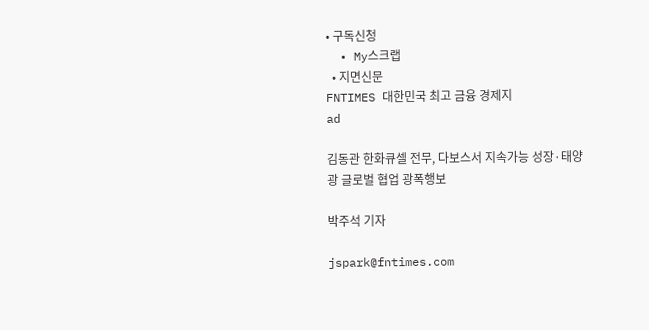• 구독신청
  • My스크랩
  • 지면신문
FNTIMES 대한민국 최고 금융 경제지
ad

김동관 한화큐셀 전무, 다보스서 지속가능 성장·태양광 글로벌 협업 광폭행보

박주석 기자

jspark@fntimes.com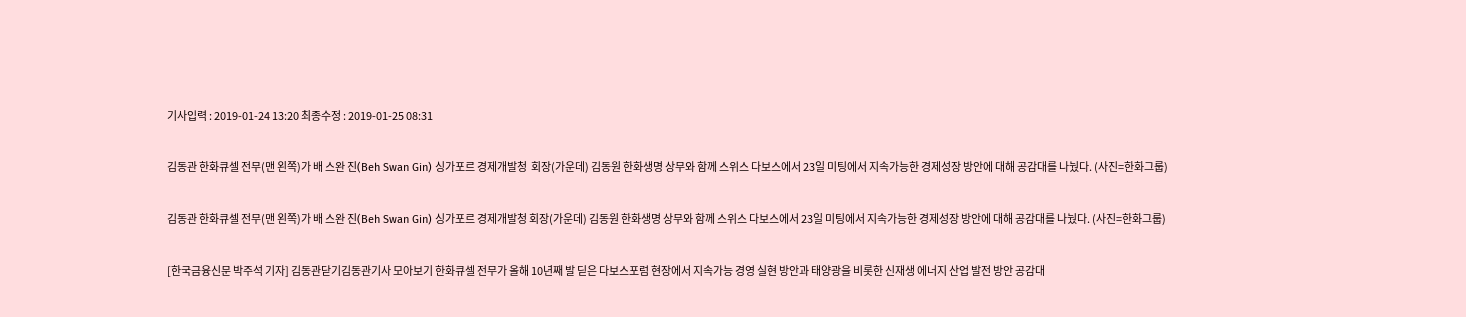기사입력 : 2019-01-24 13:20 최종수정 : 2019-01-25 08:31

김동관 한화큐셀 전무(맨 왼쪽)가 배 스완 진(Beh Swan Gin) 싱가포르 경제개발청  회장(가운데) 김동원 한화생명 상무와 함께 스위스 다보스에서 23일 미팅에서 지속가능한 경제성장 방안에 대해 공감대를 나눴다. (사진=한화그룹)

김동관 한화큐셀 전무(맨 왼쪽)가 배 스완 진(Beh Swan Gin) 싱가포르 경제개발청 회장(가운데) 김동원 한화생명 상무와 함께 스위스 다보스에서 23일 미팅에서 지속가능한 경제성장 방안에 대해 공감대를 나눴다. (사진=한화그룹)

[한국금융신문 박주석 기자] 김동관닫기김동관기사 모아보기 한화큐셀 전무가 올해 10년째 발 딛은 다보스포럼 현장에서 지속가능 경영 실현 방안과 태양광을 비롯한 신재생 에너지 산업 발전 방안 공감대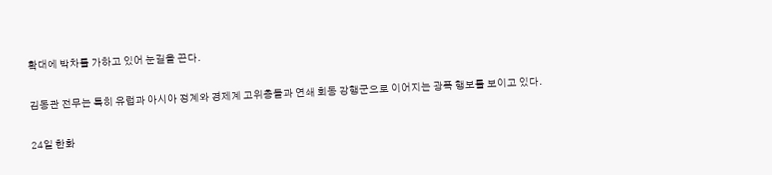확대에 박차를 가하고 있어 눈길을 끈다.

김동관 전무는 특히 유럽과 아시아 정계와 경제계 고위층들과 연쇄 회동 강행군으로 이어지는 광폭 행보를 보이고 있다.

24일 한화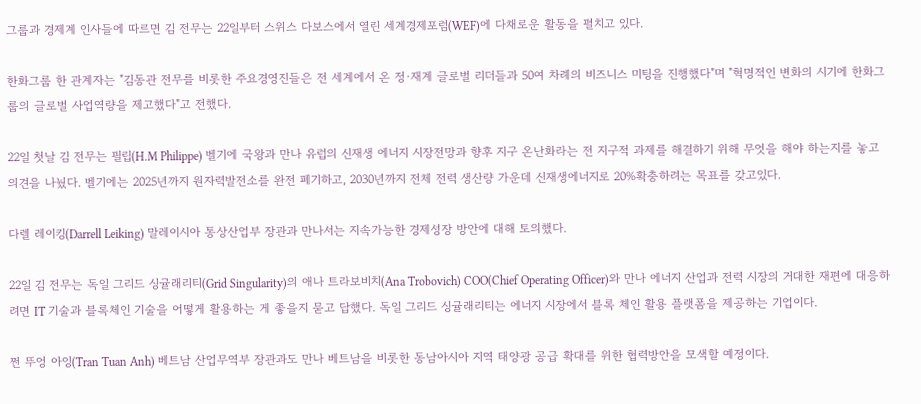그룹과 경제계 인사들에 따르면 김 전무는 22일부터 스위스 다보스에서 열린 세계경제포럼(WEF)에 다채로운 활동을 펼치고 있다.

한화그룹 한 관계자는 "김동관 전무를 비롯한 주요경영진들은 전 세계에서 온 정·재계 글로벌 리더들과 50여 차례의 비즈니스 미팅을 진행했다"며 "혁명적인 변화의 시기에 한화그룹의 글로벌 사업역량을 제고했다"고 전했다.

22일 첫날 김 전무는 필립(H.M Philippe) 벨기에 국왕과 만나 유럽의 신재생 에너지 시장전망과 향후 지구 온난화라는 전 지구적 과제를 해결하기 위해 무엇을 해야 하는지를 놓고 의견을 나눴다. 벨기에는 2025년까지 원자력발전소를 완전 폐기하고, 2030년까지 전체 전력 생산량 가운데 신재생에너지로 20%확충하려는 목표를 갖고있다.

다렐 레이킹(Darrell Leiking) 말레이시아 통상산업부 장관과 만나서는 지속가능한 경제성장 방안에 대해 토의했다.

22일 김 전무는 독일 그리드 싱귤래리티(Grid Singularity)의 애나 트라보비치(Ana Trobovich) COO(Chief Operating Officer)와 만나 에너지 산업과 전력 시장의 거대한 재편에 대응하려면 IT 기술과 블록체인 기술을 어떻게 활용하는 게 좋을지 묻고 답했다. 독일 그리드 싱귤래리티는 에너지 시장에서 블록 체인 활용 플랫폼을 제공하는 기업이다.

쩐 뚜엉 아잉(Tran Tuan Anh) 베트남 산업무역부 장관과도 만나 베트남을 비롯한 동남아시아 지역 태양광 공급 확대를 위한 협력방안을 모색할 예정이다.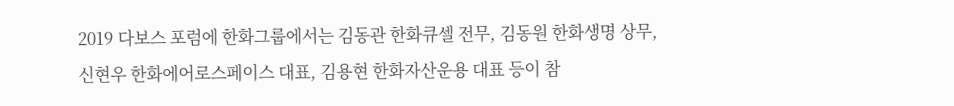2019 다보스 포럼에 한화그룹에서는 김동관 한화큐셀 전무, 김동원 한화생명 상무, 신현우 한화에어로스페이스 대표, 김용현 한화자산운용 대표 등이 참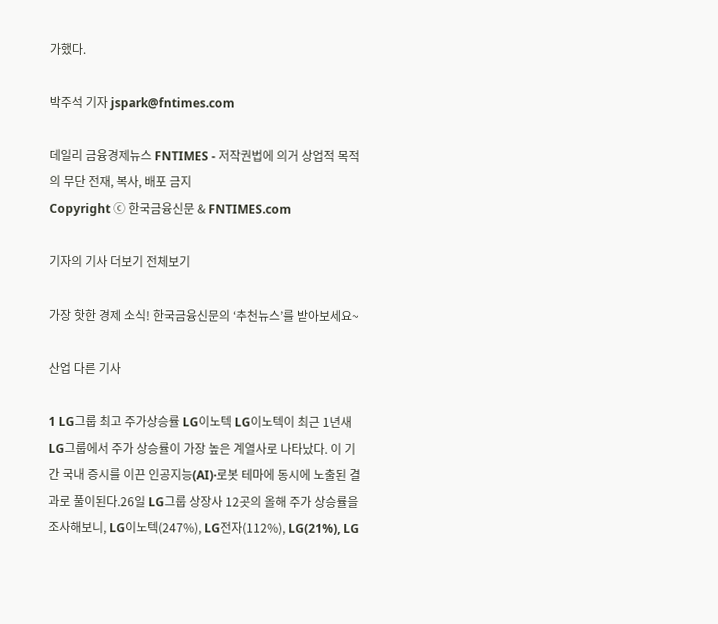가했다.

박주석 기자 jspark@fntimes.com

데일리 금융경제뉴스 FNTIMES - 저작권법에 의거 상업적 목적의 무단 전재, 복사, 배포 금지
Copyright ⓒ 한국금융신문 & FNTIMES.com

기자의 기사 더보기 전체보기

가장 핫한 경제 소식! 한국금융신문의 ‘추천뉴스’를 받아보세요~

산업 다른 기사

1 LG그룹 최고 주가상승률 LG이노텍 LG이노텍이 최근 1년새 LG그룹에서 주가 상승률이 가장 높은 계열사로 나타났다. 이 기간 국내 증시를 이끈 인공지능(AI)·로봇 테마에 동시에 노출된 결과로 풀이된다.26일 LG그룹 상장사 12곳의 올해 주가 상승률을 조사해보니, LG이노텍(247%), LG전자(112%), LG(21%), LG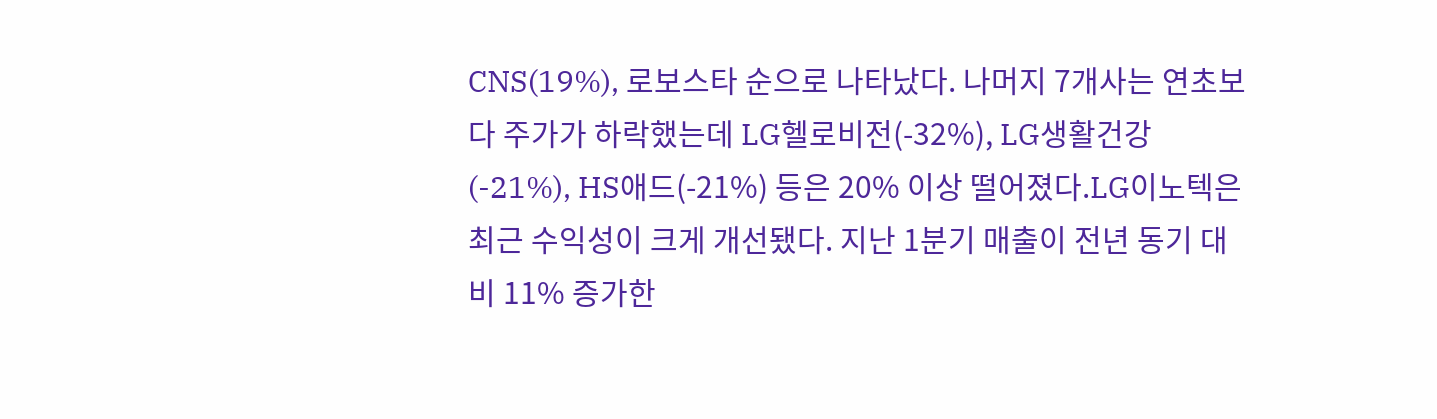CNS(19%), 로보스타 순으로 나타났다. 나머지 7개사는 연초보다 주가가 하락했는데 LG헬로비전(-32%), LG생활건강(-21%), HS애드(-21%) 등은 20% 이상 떨어졌다.LG이노텍은 최근 수익성이 크게 개선됐다. 지난 1분기 매출이 전년 동기 대비 11% 증가한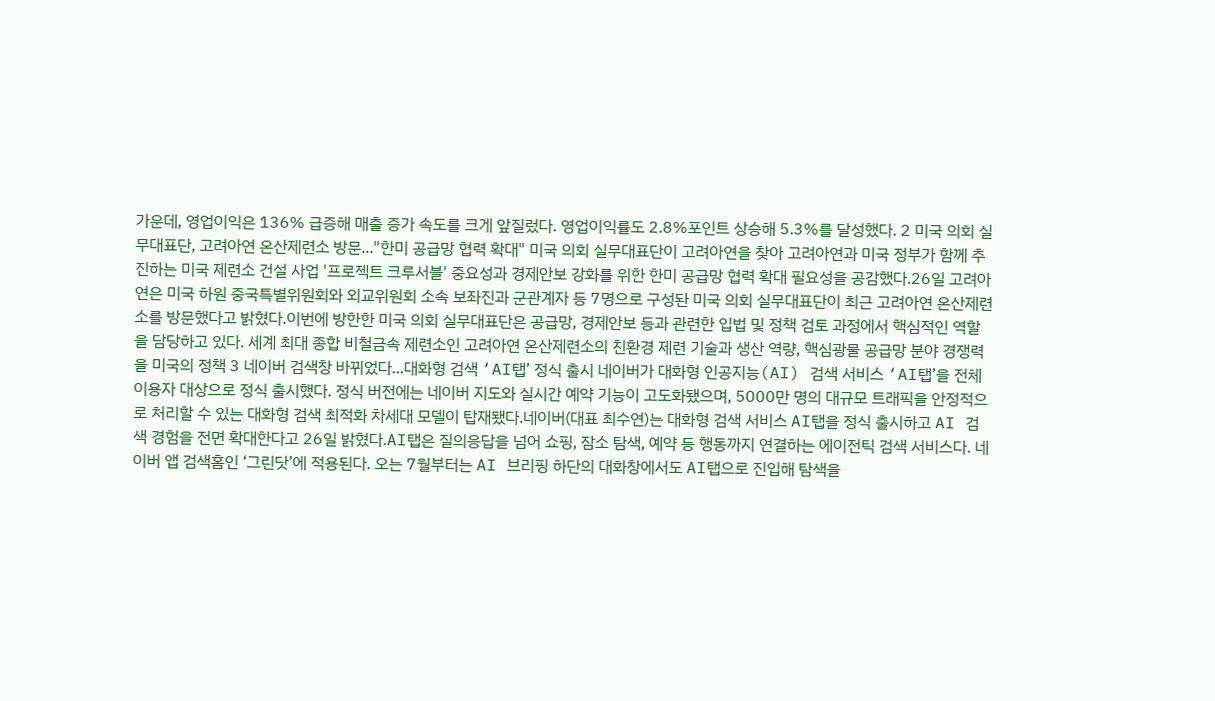가운데, 영업이익은 136% 급증해 매출 증가 속도를 크게 앞질렀다. 영업이익률도 2.8%포인트 상승해 5.3%를 달성했다. 2 미국 의회 실무대표단, 고려아연 온산제련소 방문..."한미 공급망 협력 확대" 미국 의회 실무대표단이 고려아연을 찾아 고려아연과 미국 정부가 함께 추진하는 미국 제련소 건설 사업 '프로젝트 크루서블' 중요성과 경제안보 강화를 위한 한미 공급망 협력 확대 필요성을 공감했다.26일 고려아연은 미국 하원 중국특별위원회와 외교위원회 소속 보좌진과 군관계자 등 7명으로 구성돤 미국 의회 실무대표단이 최근 고려아연 온산제련소를 방문했다고 밝혔다.이번에 방한한 미국 의회 실무대표단은 공급망, 경제안보 등과 관련한 입법 및 정책 검토 과정에서 핵심적인 역할을 담당하고 있다. 세계 최대 종합 비철금속 제련소인 고려아연 온산제련소의 친환경 제련 기술과 생산 역량, 핵심광물 공급망 분야 경쟁력을 미국의 정책 3 네이버 검색창 바뀌었다...대화형 검색 ‘AI탭’ 정식 출시 네이버가 대화형 인공지능(AI) 검색 서비스 ‘AI탭’을 전체 이용자 대상으로 정식 출시했다. 정식 버전에는 네이버 지도와 실시간 예약 기능이 고도화됐으며, 5000만 명의 대규모 트래픽을 안정적으로 처리할 수 있는 대화형 검색 최적화 차세대 모델이 탑재됐다.네이버(대표 최수연)는 대화형 검색 서비스 AI탭을 정식 출시하고 AI 검색 경험을 전면 확대한다고 26일 밝혔다.AI탭은 질의응답을 넘어 쇼핑, 잠소 탐색, 예약 등 행동까지 연결하는 에이전틱 검색 서비스다. 네이버 앱 검색홈인 ‘그린닷’에 적용된다. 오는 7월부터는 AI 브리핑 하단의 대화창에서도 AI탭으로 진입해 탐색을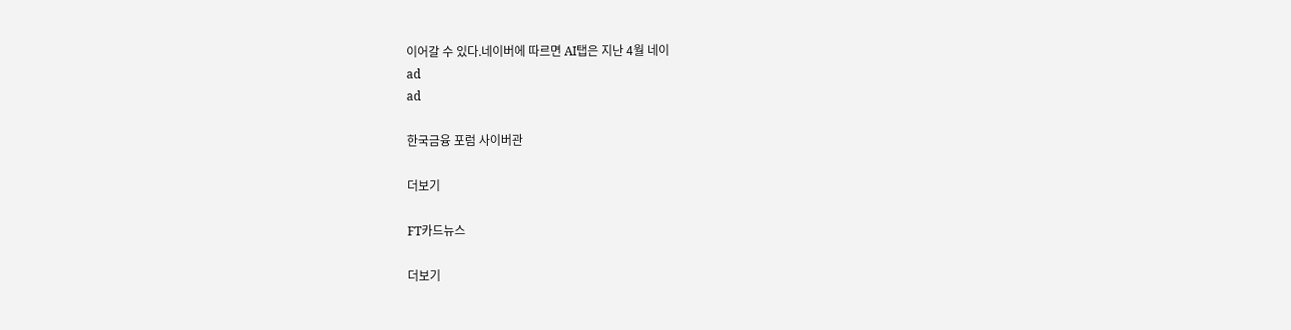이어갈 수 있다.네이버에 따르면 AI탭은 지난 4월 네이
ad
ad

한국금융 포럼 사이버관

더보기

FT카드뉴스

더보기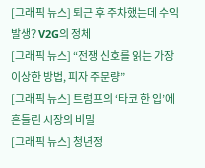[그래픽 뉴스] 퇴근 후 주차했는데 수익 발생? V2G의 정체
[그래픽 뉴스] “전쟁 신호를 읽는 가장 이상한 방법, 피자 주문량”
[그래픽 뉴스] 트럼프의 ‘타코 한 입’에 흔들린 시장의 비밀
[그래픽 뉴스] 청년정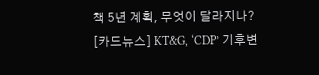책 5년 계획, 무엇이 달라지나?
[카드뉴스] KT&G, ‘CDP’ 기후변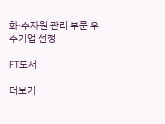화·수자원 관리 부문 우수기업 선정

FT도서

더보기